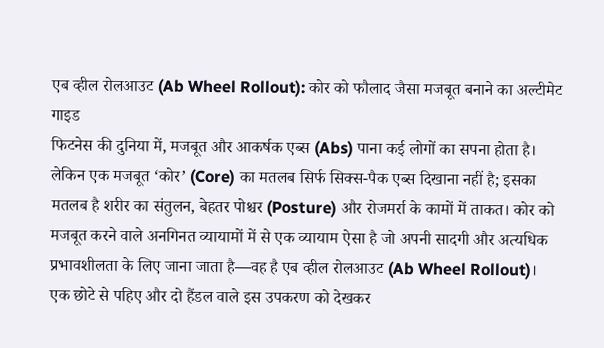एब व्हील रोलआउट (Ab Wheel Rollout): कोर को फौलाद जैसा मजबूत बनाने का अल्टीमेट गाइड
फिटनेस की दुनिया में, मजबूत और आकर्षक एब्स (Abs) पाना कई लोगों का सपना होता है। लेकिन एक मजबूत ‘कोर’ (Core) का मतलब सिर्फ सिक्स-पैक एब्स दिखाना नहीं है; इसका मतलब है शरीर का संतुलन, बेहतर पोश्चर (Posture) और रोजमर्रा के कामों में ताकत। कोर को मजबूत करने वाले अनगिनत व्यायामों में से एक व्यायाम ऐसा है जो अपनी सादगी और अत्यधिक प्रभावशीलता के लिए जाना जाता है—वह है एब व्हील रोलआउट (Ab Wheel Rollout)।
एक छोटे से पहिए और दो हैंडल वाले इस उपकरण को देखकर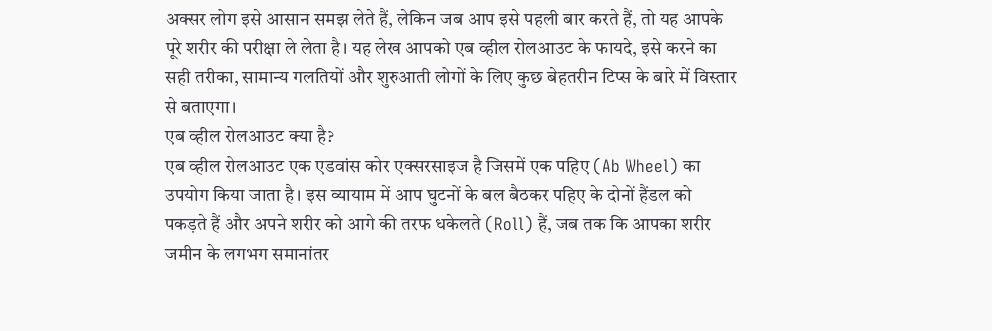अक्सर लोग इसे आसान समझ लेते हैं, लेकिन जब आप इसे पहली बार करते हैं, तो यह आपके पूरे शरीर की परीक्षा ले लेता है। यह लेख आपको एब व्हील रोलआउट के फायदे, इसे करने का सही तरीका, सामान्य गलतियों और शुरुआती लोगों के लिए कुछ बेहतरीन टिप्स के बारे में विस्तार से बताएगा।
एब व्हील रोलआउट क्या है?
एब व्हील रोलआउट एक एडवांस कोर एक्सरसाइज है जिसमें एक पहिए (Ab Wheel) का उपयोग किया जाता है। इस व्यायाम में आप घुटनों के बल बैठकर पहिए के दोनों हैंडल को पकड़ते हैं और अपने शरीर को आगे की तरफ धकेलते (Roll) हैं, जब तक कि आपका शरीर जमीन के लगभग समानांतर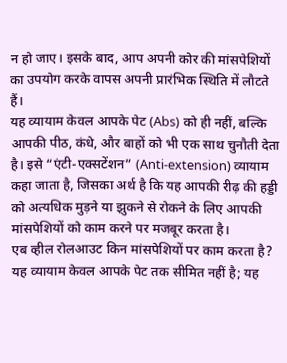न हो जाए। इसके बाद, आप अपनी कोर की मांसपेशियों का उपयोग करके वापस अपनी प्रारंभिक स्थिति में लौटते हैं।
यह व्यायाम केवल आपके पेट (Abs) को ही नहीं, बल्कि आपकी पीठ, कंधे, और बाहों को भी एक साथ चुनौती देता है। इसे “एंटी-एक्सटेंशन” (Anti-extension) व्यायाम कहा जाता है, जिसका अर्थ है कि यह आपकी रीढ़ की हड्डी को अत्यधिक मुड़ने या झुकने से रोकने के लिए आपकी मांसपेशियों को काम करने पर मजबूर करता है।
एब व्हील रोलआउट किन मांसपेशियों पर काम करता है?
यह व्यायाम केवल आपके पेट तक सीमित नहीं है; यह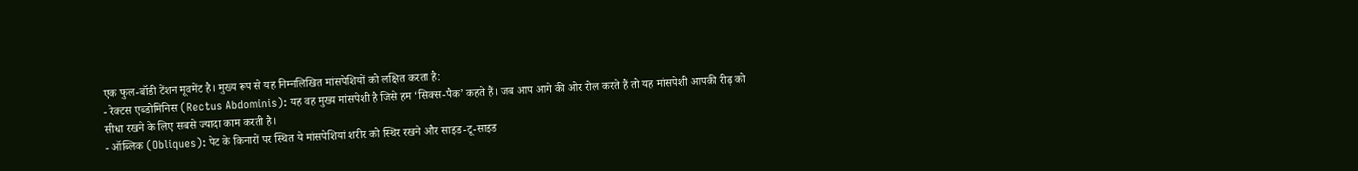एक फुल-बॉडी टेंशन मूवमेंट है। मुख्य रूप से यह निम्नलिखित मांसपेशियों को लक्षित करता है:
- रेक्टस एब्डोमिनिस (Rectus Abdominis): यह वह मुख्य मांसपेशी है जिसे हम ‘सिक्स-पैक’ कहते हैं। जब आप आगे की ओर रोल करते हैं तो यह मांसपेशी आपकी रीढ़ को सीधा रखने के लिए सबसे ज्यादा काम करती है।
- ऑब्लिक (Obliques): पेट के किनारों पर स्थित ये मांसपेशियां शरीर को स्थिर रखने और साइड-टू-साइड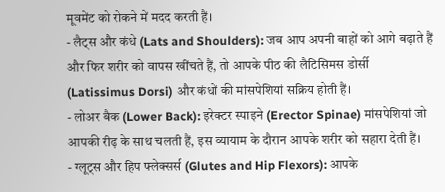मूवमेंट को रोकने में मदद करती हैं।
- लैट्स और कंधे (Lats and Shoulders): जब आप अपनी बाहों को आगे बढ़ाते हैं और फिर शरीर को वापस खींचते हैं, तो आपके पीठ की लैटिसिमस डोर्सी (Latissimus Dorsi) और कंधों की मांसपेशियां सक्रिय होती हैं।
- लोअर बैक (Lower Back): इरेक्टर स्पाइने (Erector Spinae) मांसपेशियां जो आपकी रीढ़ के साथ चलती हैं, इस व्यायाम के दौरान आपके शरीर को सहारा देती हैं।
- ग्लूट्स और हिप फ्लेक्सर्स (Glutes and Hip Flexors): आपके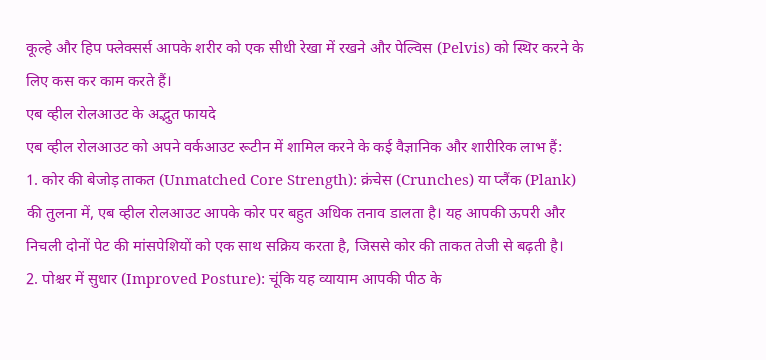कूल्हे और हिप फ्लेक्सर्स आपके शरीर को एक सीधी रेखा में रखने और पेल्विस (Pelvis) को स्थिर करने के लिए कस कर काम करते हैं।
एब व्हील रोलआउट के अद्भुत फायदे
एब व्हील रोलआउट को अपने वर्कआउट रूटीन में शामिल करने के कई वैज्ञानिक और शारीरिक लाभ हैं:
1. कोर की बेजोड़ ताकत (Unmatched Core Strength): क्रंचेस (Crunches) या प्लैंक (Plank) की तुलना में, एब व्हील रोलआउट आपके कोर पर बहुत अधिक तनाव डालता है। यह आपकी ऊपरी और निचली दोनों पेट की मांसपेशियों को एक साथ सक्रिय करता है, जिससे कोर की ताकत तेजी से बढ़ती है।
2. पोश्चर में सुधार (Improved Posture): चूंकि यह व्यायाम आपकी पीठ के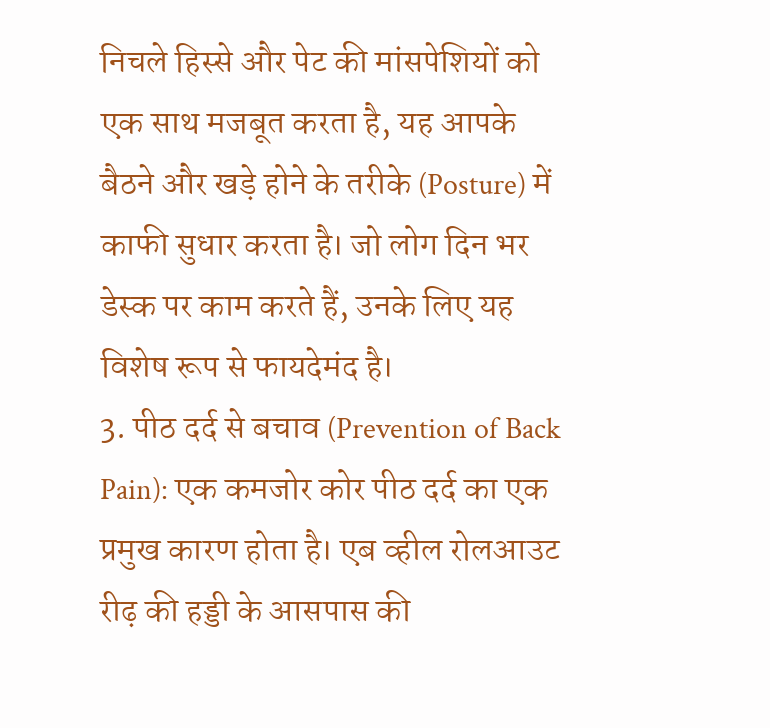निचले हिस्से और पेट की मांसपेशियों को एक साथ मजबूत करता है, यह आपके बैठने और खड़े होने के तरीके (Posture) में काफी सुधार करता है। जो लोग दिन भर डेस्क पर काम करते हैं, उनके लिए यह विशेष रूप से फायदेमंद है।
3. पीठ दर्द से बचाव (Prevention of Back Pain): एक कमजोर कोर पीठ दर्द का एक प्रमुख कारण होता है। एब व्हील रोलआउट रीढ़ की हड्डी के आसपास की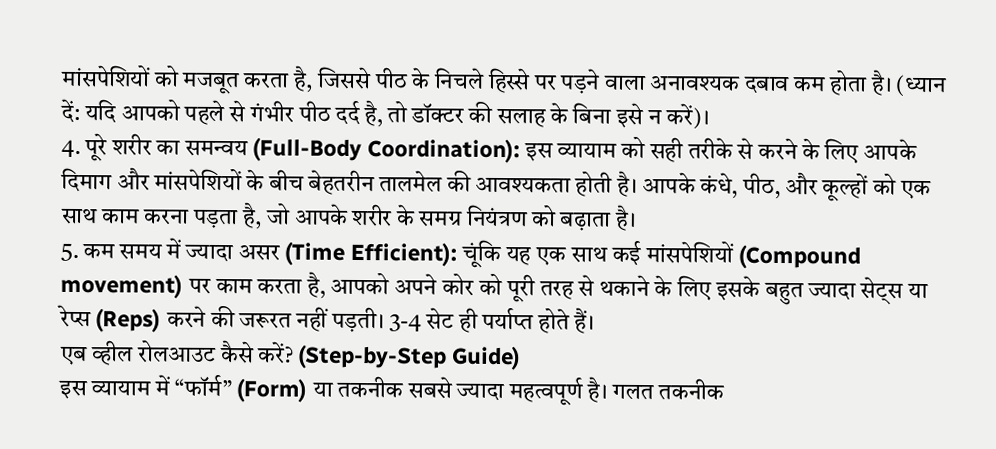मांसपेशियों को मजबूत करता है, जिससे पीठ के निचले हिस्से पर पड़ने वाला अनावश्यक दबाव कम होता है। (ध्यान दें: यदि आपको पहले से गंभीर पीठ दर्द है, तो डॉक्टर की सलाह के बिना इसे न करें)।
4. पूरे शरीर का समन्वय (Full-Body Coordination): इस व्यायाम को सही तरीके से करने के लिए आपके दिमाग और मांसपेशियों के बीच बेहतरीन तालमेल की आवश्यकता होती है। आपके कंधे, पीठ, और कूल्हों को एक साथ काम करना पड़ता है, जो आपके शरीर के समग्र नियंत्रण को बढ़ाता है।
5. कम समय में ज्यादा असर (Time Efficient): चूंकि यह एक साथ कई मांसपेशियों (Compound movement) पर काम करता है, आपको अपने कोर को पूरी तरह से थकाने के लिए इसके बहुत ज्यादा सेट्स या रेप्स (Reps) करने की जरूरत नहीं पड़ती। 3-4 सेट ही पर्याप्त होते हैं।
एब व्हील रोलआउट कैसे करें? (Step-by-Step Guide)
इस व्यायाम में “फॉर्म” (Form) या तकनीक सबसे ज्यादा महत्वपूर्ण है। गलत तकनीक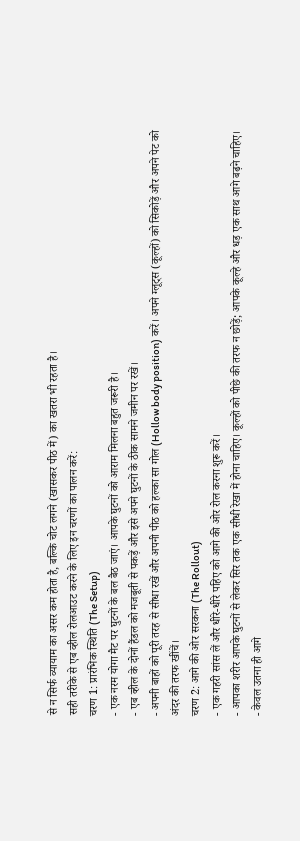से न सिर्फ व्यायाम का असर कम होता है, बल्कि चोट लगने (खासकर पीठ में) का खतरा भी रहता है।
सही तरीके से एब व्हील रोलआउट करने के लिए इन चरणों का पालन करें:
चरण 1: प्रारंभिक स्थिति (The Setup)
- एक नरम योगा मैट पर घुटनों के बल बैठ जाएं। आपके घुटनों को आराम मिलना बहुत जरूरी है।
- एब व्हील के दोनों हैंडल को मजबूती से पकड़ें और इसे अपने घुटनों के ठीक सामने जमीन पर रखें।
- अपनी बाहों को पूरी तरह से सीधा रखें और अपनी पीठ को हल्का सा गोल (Hollow body position) करें। अपने ग्लूट्स (कूल्हों) को सिकोड़ें और अपने पेट को अंदर की तरफ खींचें।
चरण 2: आगे की ओर सरकना (The Rollout)
- एक गहरी सांस लें और धीरे-धीरे पहिए को आगे की ओर रोल करना शुरू करें।
- आपका शरीर आपके घुटनों से लेकर सिर तक एक सीधी रेखा में होना चाहिए। कूल्हों को पीछे की तरफ न छोड़ें; आपके कूल्हे और धड़ एक साथ आगे बढ़ने चाहिए।
- केवल उतना ही आगे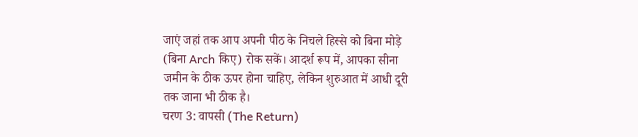जाएं जहां तक आप अपनी पीठ के निचले हिस्से को बिना मोड़े (बिना Arch किए) रोक सकें। आदर्श रूप में, आपका सीना जमीन के ठीक ऊपर होना चाहिए, लेकिन शुरुआत में आधी दूरी तक जाना भी ठीक है।
चरण 3: वापसी (The Return)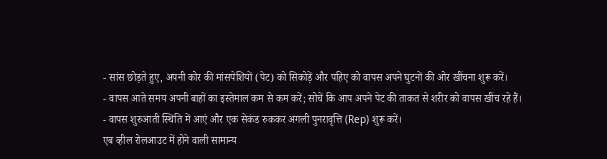- सांस छोड़ते हुए, अपनी कोर की मांसपेशियों (पेट) को सिकोड़ें और पहिए को वापस अपने घुटनों की ओर खींचना शुरू करें।
- वापस आते समय अपनी बाहों का इस्तेमाल कम से कम करें; सोचें कि आप अपने पेट की ताकत से शरीर को वापस खींच रहे हैं।
- वापस शुरुआती स्थिति में आएं और एक सेकंड रुककर अगली पुनरावृत्ति (Rep) शुरू करें।
एब व्हील रोलआउट में होने वाली सामान्य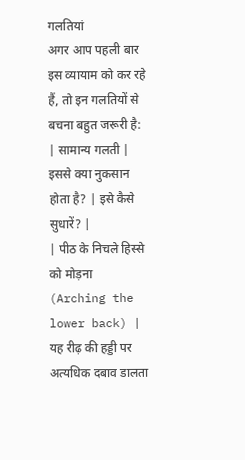गलतियां
अगर आप पहली बार इस व्यायाम को कर रहे हैं, तो इन गलतियों से बचना बहुत जरूरी है:
| सामान्य गलती | इससे क्या नुकसान होता है? | इसे कैसे सुधारें? |
| पीठ के निचले हिस्से को मोड़ना (Arching the lower back) | यह रीढ़ की हड्डी पर अत्यधिक दबाव डालता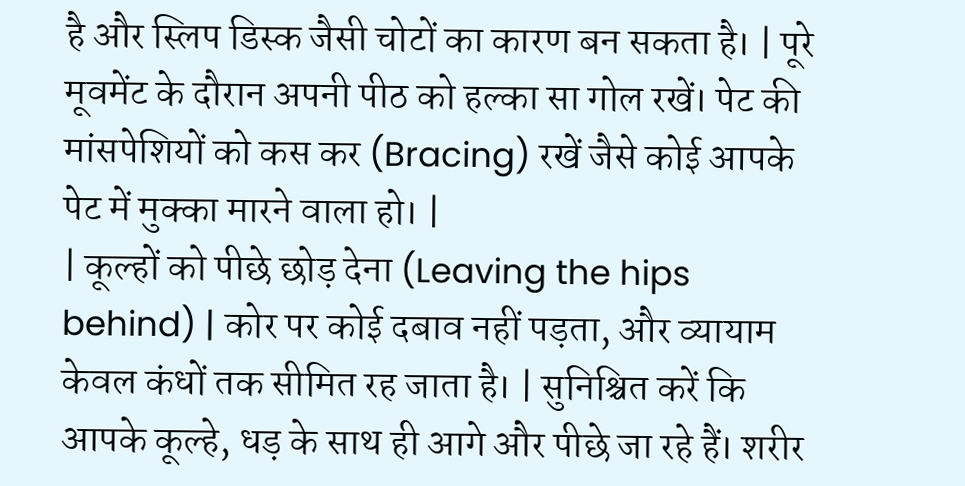है और स्लिप डिस्क जैसी चोटों का कारण बन सकता है। | पूरे मूवमेंट के दौरान अपनी पीठ को हल्का सा गोल रखें। पेट की मांसपेशियों को कस कर (Bracing) रखें जैसे कोई आपके पेट में मुक्का मारने वाला हो। |
| कूल्हों को पीछे छोड़ देना (Leaving the hips behind) | कोर पर कोई दबाव नहीं पड़ता, और व्यायाम केवल कंधों तक सीमित रह जाता है। | सुनिश्चित करें कि आपके कूल्हे, धड़ के साथ ही आगे और पीछे जा रहे हैं। शरीर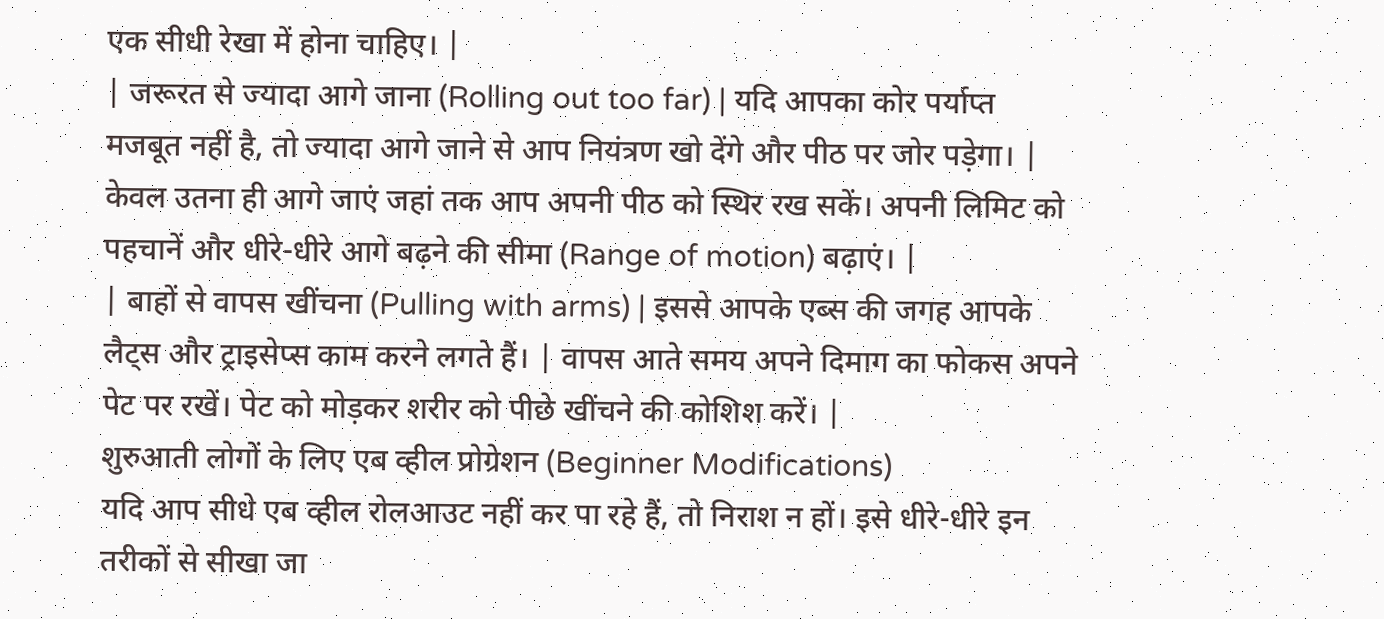एक सीधी रेखा में होना चाहिए। |
| जरूरत से ज्यादा आगे जाना (Rolling out too far) | यदि आपका कोर पर्याप्त मजबूत नहीं है, तो ज्यादा आगे जाने से आप नियंत्रण खो देंगे और पीठ पर जोर पड़ेगा। | केवल उतना ही आगे जाएं जहां तक आप अपनी पीठ को स्थिर रख सकें। अपनी लिमिट को पहचानें और धीरे-धीरे आगे बढ़ने की सीमा (Range of motion) बढ़ाएं। |
| बाहों से वापस खींचना (Pulling with arms) | इससे आपके एब्स की जगह आपके लैट्स और ट्राइसेप्स काम करने लगते हैं। | वापस आते समय अपने दिमाग का फोकस अपने पेट पर रखें। पेट को मोड़कर शरीर को पीछे खींचने की कोशिश करें। |
शुरुआती लोगों के लिए एब व्हील प्रोग्रेशन (Beginner Modifications)
यदि आप सीधे एब व्हील रोलआउट नहीं कर पा रहे हैं, तो निराश न हों। इसे धीरे-धीरे इन तरीकों से सीखा जा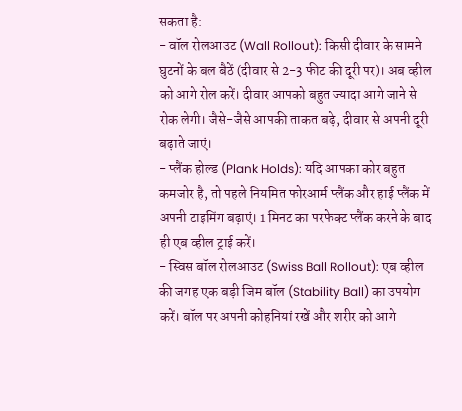सकता है:
- वॉल रोलआउट (Wall Rollout): किसी दीवार के सामने घुटनों के बल बैठें (दीवार से 2-3 फीट की दूरी पर)। अब व्हील को आगे रोल करें। दीवार आपको बहुत ज्यादा आगे जाने से रोक लेगी। जैसे-जैसे आपकी ताकत बढ़े, दीवार से अपनी दूरी बढ़ाते जाएं।
- प्लैंक होल्ड (Plank Holds): यदि आपका कोर बहुत कमजोर है, तो पहले नियमित फोरआर्म प्लैंक और हाई प्लैंक में अपनी टाइमिंग बढ़ाएं। 1 मिनट का परफेक्ट प्लैंक करने के बाद ही एब व्हील ट्राई करें।
- स्विस बॉल रोलआउट (Swiss Ball Rollout): एब व्हील की जगह एक बड़ी जिम बॉल (Stability Ball) का उपयोग करें। बॉल पर अपनी कोहनियां रखें और शरीर को आगे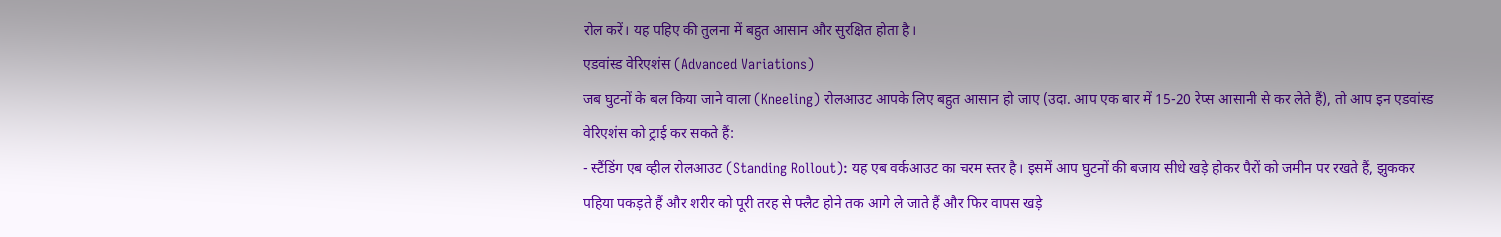रोल करें। यह पहिए की तुलना में बहुत आसान और सुरक्षित होता है।
एडवांस्ड वेरिएशंस (Advanced Variations)
जब घुटनों के बल किया जाने वाला (Kneeling) रोलआउट आपके लिए बहुत आसान हो जाए (उदा. आप एक बार में 15-20 रेप्स आसानी से कर लेते हैं), तो आप इन एडवांस्ड वेरिएशंस को ट्राई कर सकते हैं:
- स्टैंडिंग एब व्हील रोलआउट (Standing Rollout): यह एब वर्कआउट का चरम स्तर है। इसमें आप घुटनों की बजाय सीधे खड़े होकर पैरों को जमीन पर रखते हैं, झुककर पहिया पकड़ते हैं और शरीर को पूरी तरह से फ्लैट होने तक आगे ले जाते हैं और फिर वापस खड़े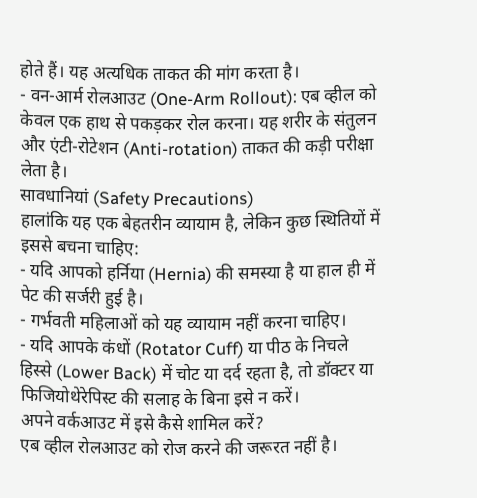होते हैं। यह अत्यधिक ताकत की मांग करता है।
- वन-आर्म रोलआउट (One-Arm Rollout): एब व्हील को केवल एक हाथ से पकड़कर रोल करना। यह शरीर के संतुलन और एंटी-रोटेशन (Anti-rotation) ताकत की कड़ी परीक्षा लेता है।
सावधानियां (Safety Precautions)
हालांकि यह एक बेहतरीन व्यायाम है, लेकिन कुछ स्थितियों में इससे बचना चाहिए:
- यदि आपको हर्निया (Hernia) की समस्या है या हाल ही में पेट की सर्जरी हुई है।
- गर्भवती महिलाओं को यह व्यायाम नहीं करना चाहिए।
- यदि आपके कंधों (Rotator Cuff) या पीठ के निचले हिस्से (Lower Back) में चोट या दर्द रहता है, तो डॉक्टर या फिजियोथेरेपिस्ट की सलाह के बिना इसे न करें।
अपने वर्कआउट में इसे कैसे शामिल करें?
एब व्हील रोलआउट को रोज करने की जरूरत नहीं है।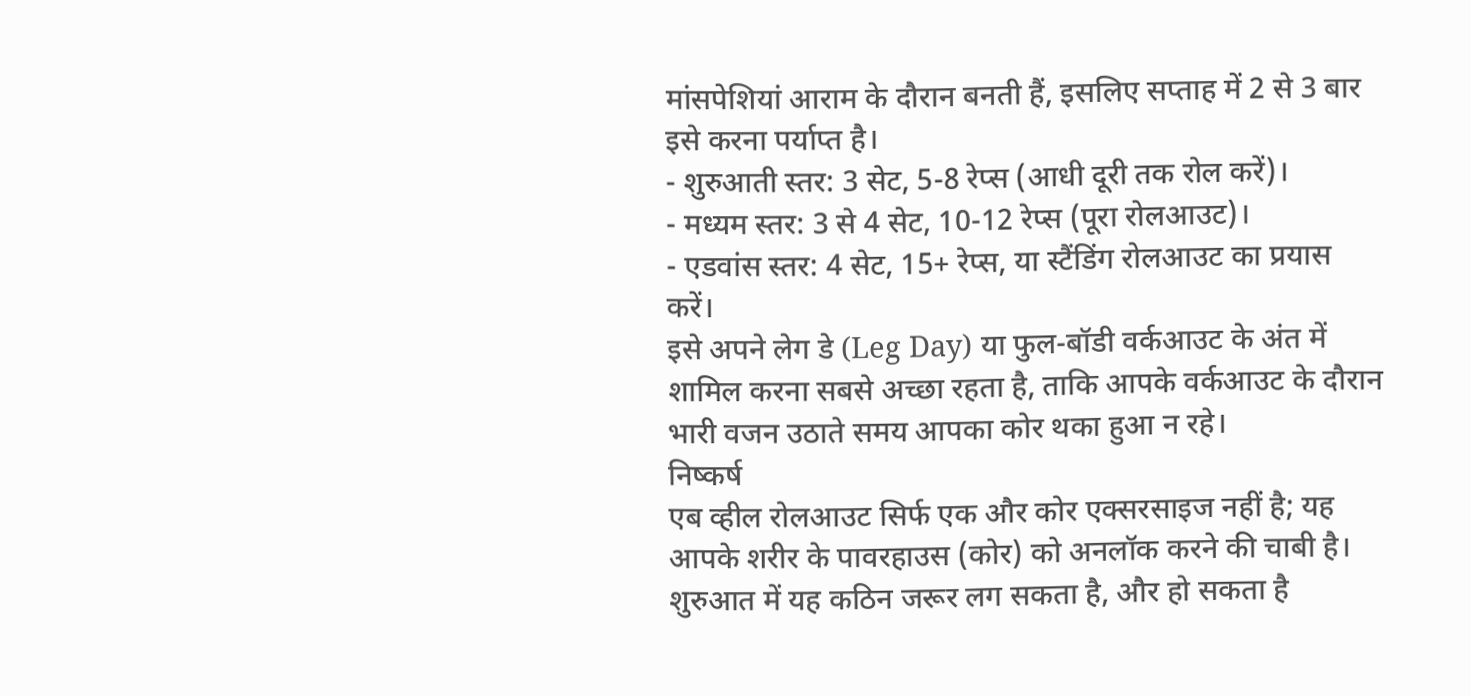मांसपेशियां आराम के दौरान बनती हैं, इसलिए सप्ताह में 2 से 3 बार इसे करना पर्याप्त है।
- शुरुआती स्तर: 3 सेट, 5-8 रेप्स (आधी दूरी तक रोल करें)।
- मध्यम स्तर: 3 से 4 सेट, 10-12 रेप्स (पूरा रोलआउट)।
- एडवांस स्तर: 4 सेट, 15+ रेप्स, या स्टैंडिंग रोलआउट का प्रयास करें।
इसे अपने लेग डे (Leg Day) या फुल-बॉडी वर्कआउट के अंत में शामिल करना सबसे अच्छा रहता है, ताकि आपके वर्कआउट के दौरान भारी वजन उठाते समय आपका कोर थका हुआ न रहे।
निष्कर्ष
एब व्हील रोलआउट सिर्फ एक और कोर एक्सरसाइज नहीं है; यह आपके शरीर के पावरहाउस (कोर) को अनलॉक करने की चाबी है। शुरुआत में यह कठिन जरूर लग सकता है, और हो सकता है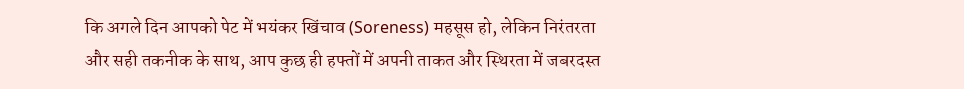कि अगले दिन आपको पेट में भयंकर खिंचाव (Soreness) महसूस हो, लेकिन निरंतरता और सही तकनीक के साथ, आप कुछ ही हफ्तों में अपनी ताकत और स्थिरता में जबरदस्त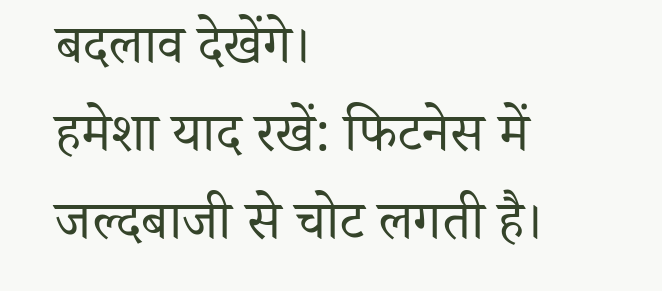बदलाव देखेंगे।
हमेशा याद रखें: फिटनेस में जल्दबाजी से चोट लगती है।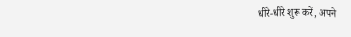धीरे-धीरे शुरू करें, अपने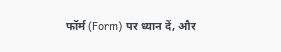फॉर्म (Form) पर ध्यान दें, और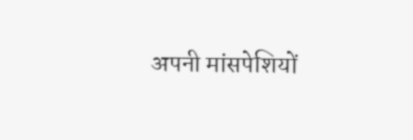अपनी मांसपेशियों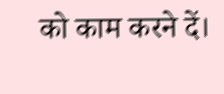को काम करने दें।